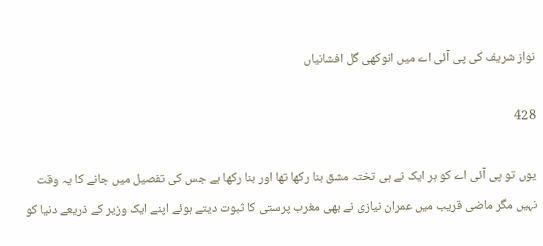نواز شریف کی پی آئی اے میں انوکھی گل افشانیاں

428

یوں تو پی آئی اے کو ہر ایک نے ہی تختہ مشق بنا رکھا تھا اور بنا رکھا ہے جس کی تفصیل میں جانے کا یہ وقت نہیں مگر ماضی قریب میں عمران نیازی نے بھی مغرب پرستی کا ثبوت دیتے ہوئے اپنے ایک وزیر کے ذریعے دنیا کو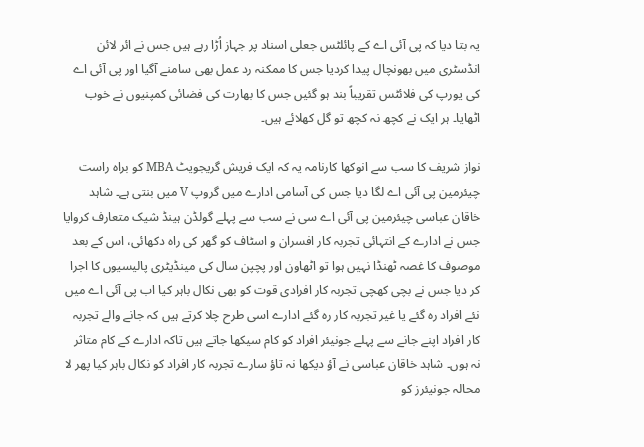یہ بتا دیا کہ پی آئی اے کے پائلٹس جعلی اسناد پر جہاز اُڑا رہے ہیں جس نے ائر لائن انڈسٹری میں بھونچال پیدا کردیا جس کا ممکنہ رد عمل بھی سامنے آگیا اور پی آئی اے کی یورپ کی فلائٹس تقریباً بند ہو گئیں جس کا بھارت کی فضائی کمپنیوں نے خوب اٹھایا۔ ہر ایک نے کچھ نہ کچھ تو گل کھلائے ہیں۔

نواز شریف کا سب سے انوکھا کارنامہ یہ کہ ایک فریش گریجویٹ MBA کو براہ راست چیئرمین پی آئی اے لگا دیا جس کی آسامی ادارے میں گروپ V میں بنتی ہے۔ شاہد خاقان عباسی چیئرمین پی آئی اے سی نے سب سے پہلے گولڈن ہینڈ شیک متعارف کروایا جس نے ادارے کے انتہائی تجربہ کار افسران و اسٹاف کو گھر کی راہ دکھائی، اس کے بعد موصوف کا غصہ ٹھنڈا نہیں ہوا تو اٹھاون اور پچپن سال کی مینڈیٹری پالیسیوں کا اجرا کر دیا جس نے بچی کھچی تجربہ کار افرادی قوت کو بھی نکال باہر کیا اب پی آئی اے میں نئے افراد رہ گئے یا غیر تجربہ کار رہ گئے ادارے اسی طرح چلا کرتے ہیں کہ جانے والے تجربہ کار افراد اپنے جانے سے پہلے جونیئر افراد کو کام سیکھا جاتے ہیں تاکہ ادارے کے کام متاثر نہ ہوں۔ شاہد خاقان عباسی نے آؤ دیکھا نہ تاؤ سارے تجربہ کار افراد کو نکال باہر کیا پھر لا محالہ جونیئرز کو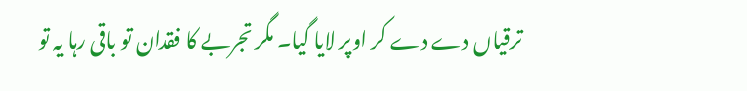ترقیاں دے دے کر اوپر لایا گیا۔ مگر تجربے کا فقدان تو باقی رہا یہ تو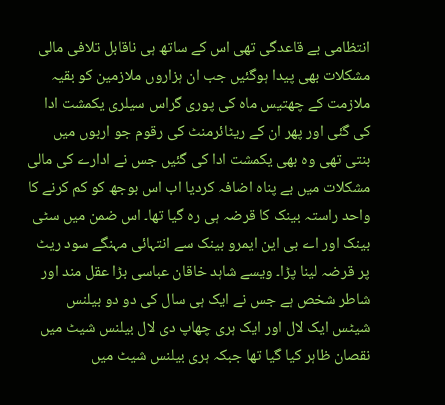انتظامی بے قاعدگی تھی اس کے ساتھ ہی ناقابل تلافی مالی مشکلات بھی پیدا ہوگئیں جب ان ہزاروں ملازمین کو بقیہ ملازمت کے چھتیس ماہ کی پوری گراس سیلری یکمشت ادا کی گئی اور پھر ان کے ریٹائرمنٹ کی رقوم جو اربوں میں بنتی تھی وہ بھی یکمشت ادا کی گئیں جس نے ادارے کی مالی مشکلات میں بے پناہ اضافہ کردیا اب اس بوجھ کو کم کرنے کا واحد راستہ بینک کا قرضہ ہی رہ گیا تھا۔ اس ضمن میں سٹی بینک اور اے بی این ایمرو بینک سے انتہائی مہنگے سود ریٹ پر قرضہ لینا پڑا۔ ویسے شاہد خاقان عباسی بڑا عقل مند اور شاطر شخص ہے جس نے ایک ہی سال کی دو دو بیلنس شیٹس ایک لال اور ایک ہری چھاپ دی لال بیلنس شیٹ میں نقصان ظاہر کیا گیا تھا جبکہ ہری بیلنس شیٹ میں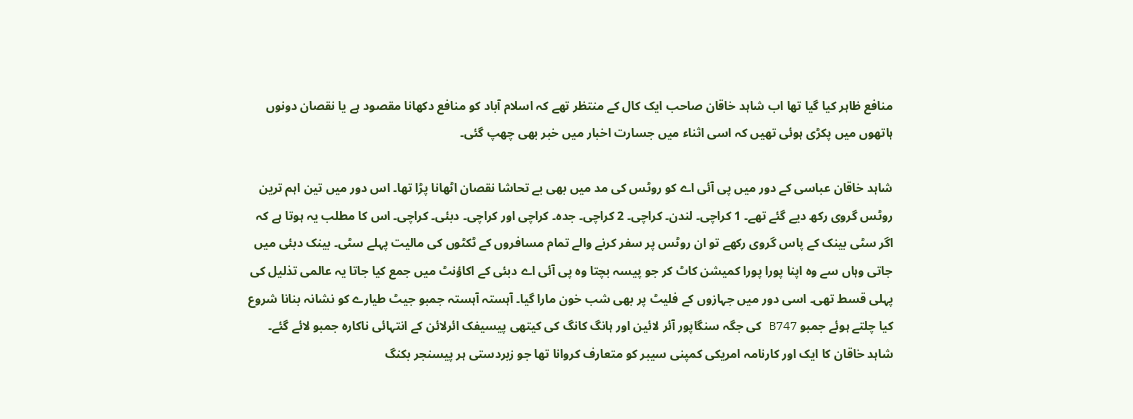منافع ظاہر کیا گیا تھا اب شاہد خاقان صاحب ایک کال کے منتظر تھے کہ اسلام آباد کو منافع دکھانا مقصود ہے یا نقصان دونوں ہاتھوں میں پکڑی ہوئی تھیں کہ اسی اثناء میں جسارت اخبار میں خبر بھی چھپ گئی۔

شاہد خاقان عباسی کے دور میں پی آئی اے کو روٹس کی مد میں بھی بے تحاشا نقصان اٹھانا پڑا تھا۔ اس دور میں تین اہم ترین روٹس گروی رکھ دیے گئے تھے۔ 1 کراچی۔ لندن۔ کراچی۔ 2 کراچی۔ جدہ۔ کراچی اور کراچی۔ دبئی۔ کراچی۔ اس کا مطلب یہ ہوتا ہے کہ اگر سٹی بینک کے پاس گروی رکھے تو ان روٹس پر سفر کرنے والے تمام مسافروں کے ٹکٹوں کی مالیت پہلے سٹی۔ بینک دبئی میں جاتی وہاں سے وہ اپنا پورا پورا کمیشن کاٹ کر جو پیسہ بچتا وہ پی آئی اے دبئی کے اکاؤنٹ میں جمع کیا جاتا یہ عالمی تذلیل کی پہلی قسط تھی۔ اسی دور میں جہازوں کے فلیٹ پر بھی شب خون مارا گیا۔ آہستہ آہستہ جمبو جیٹ طیارے کو نشانہ بنانا شروع کیا چلتے ہوئے جمبو B747 کی جگہ سنگاپور آئر لائین اور ہانگ کانگ کی کیتھی پیسیفک ائرلائن کے انتہائی ناکارہ جمبو لائے گئے۔ شاہد خاقان کا ایک اور کارنامہ امریکی کمپنی سیبر کو متعارف کروانا تھا جو زبردستی ہر پیسنجر بکنگ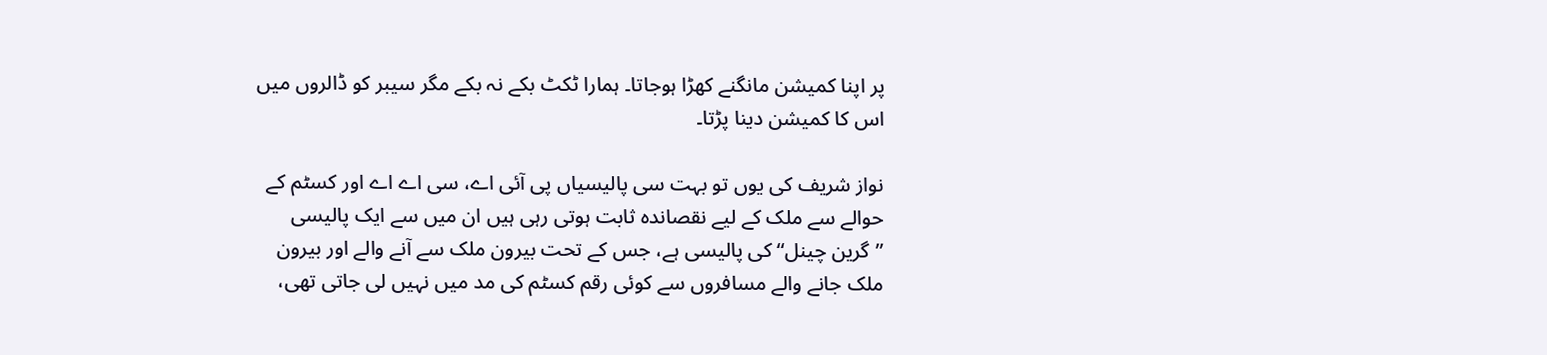پر اپنا کمیشن مانگنے کھڑا ہوجاتا۔ ہمارا ٹکٹ بکے نہ بکے مگر سیبر کو ڈالروں میں اس کا کمیشن دینا پڑتا۔

نواز شریف کی یوں تو بہت سی پالیسیاں پی آئی اے، سی اے اے اور کسٹم کے حوالے سے ملک کے لیے نقصاندہ ثابت ہوتی رہی ہیں ان میں سے ایک پالیسی ’’گرین چینل‘‘ کی پالیسی ہے، جس کے تحت بیرون ملک سے آنے والے اور بیرون ملک جانے والے مسافروں سے کوئی رقم کسٹم کی مد میں نہیں لی جاتی تھی،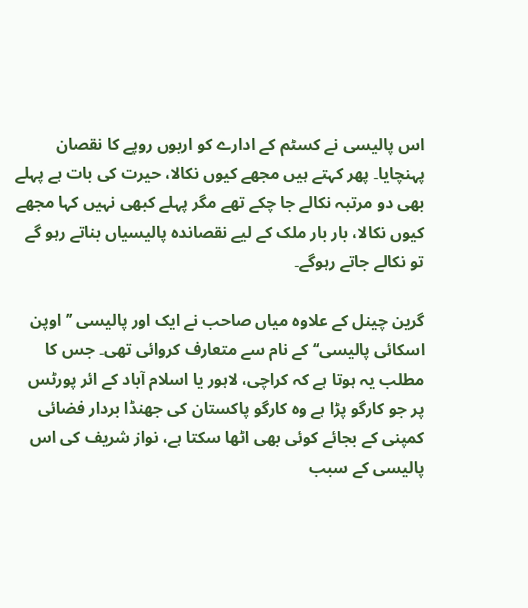اس پالیسی نے کسٹم کے ادارے کو اربوں روپے کا نقصان پہنچایا۔ پھر کہتے ہیں مجھے کیوں نکالا، حیرت کی بات ہے پہلے بھی دو مرتبہ نکالے جا چکے تھے مگر پہلے کبھی نہیں کہا مجھے کیوں نکالا، بار بار ملک کے لیے نقصاندہ پالیسیاں بناتے رہو گے تو نکالے جاتے رہوگے۔

گرین چینل کے علاوہ میاں صاحب نے ایک اور پالیسی ’’اوپن اسکائی پالیسی‘‘ کے نام سے متعارف کروائی تھی۔ جس کا مطلب یہ ہوتا ہے کہ کراچی، لاہور یا اسلام آباد کے ائر پورٹس پر جو کارگو پڑا ہے وہ کارگو پاکستان کی جھنڈا بردار فضائی کمپنی کے بجائے کوئی بھی اٹھا سکتا ہے، نواز شریف کی اس پالیسی کے سبب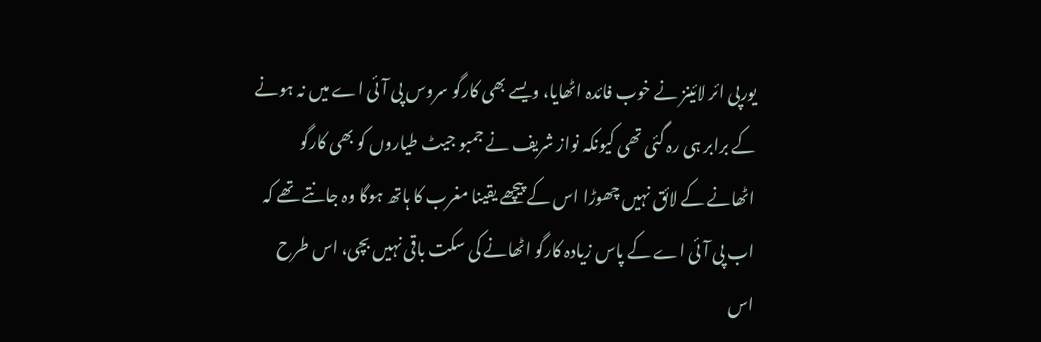یورپی ائر لائینز نے خوب فائدہ اٹھایا، ویسے بھی کارگو سروس پی آئی اے میں نہ ہونے کے برابر ہی رہ گئی تھی کیونکہ نواز شریف نے جمبو جیٹ طیاروں کو بھی کارگو اٹھانے کے لائق نہیں چھوڑا اس کے پیچھے یقینا مغرب کا ہاتھ ہوگا وہ جانتے تھے کہ اب پی آئی اے کے پاس زیادہ کارگو اٹھانے کی سکت باقی نہیں بچی، اس طرح اس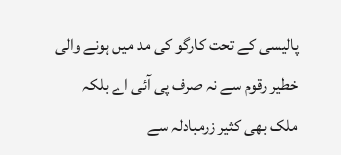پالیسی کے تحت کارگو کی مد میں ہونے والی خطیر رقوم سے نہ صرف پی آئی اے بلکہ ملک بھی کثیر زرمبادلہ سے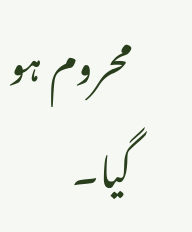محروم ہو گیا۔